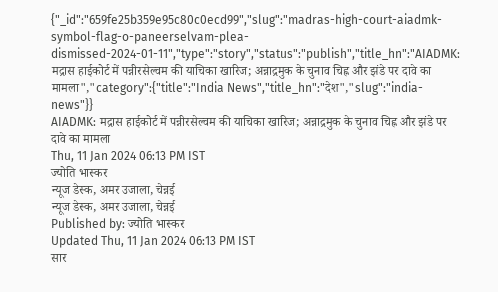{"_id":"659fe25b359e95c80c0ecd99","slug":"madras-high-court-aiadmk-symbol-flag-o-paneerselvam-plea-dismissed-2024-01-11","type":"story","status":"publish","title_hn":"AIADMK: मद्रास हाईकोर्ट में पन्नीरसेल्वम की याचिका खारिज; अन्नाद्रमुक के चुनाव चिह्न और झंडे पर दावे का मामला","category":{"title":"India News","title_hn":"देश","slug":"india-news"}}
AIADMK: मद्रास हाईकोर्ट में पन्नीरसेल्वम की याचिका खारिज; अन्नाद्रमुक के चुनाव चिह्न और झंडे पर दावे का मामला
Thu, 11 Jan 2024 06:13 PM IST
ज्योति भास्कर
न्यूज डेस्क, अमर उजाला, चेन्नई
न्यूज डेस्क, अमर उजाला, चेन्नई
Published by: ज्योति भास्कर
Updated Thu, 11 Jan 2024 06:13 PM IST
सार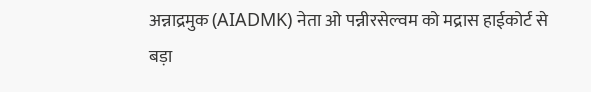अन्नाद्रमुक (AIADMK) नेता ओ पन्नीरसेल्वम को मद्रास हाईकोर्ट से बड़ा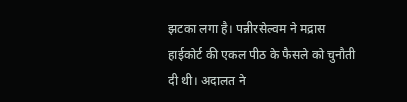झटका लगा है। पन्नीरसेल्वम ने मद्रास हाईकोर्ट की एकल पीठ के फैसले को चुनौती दी थी। अदालत ने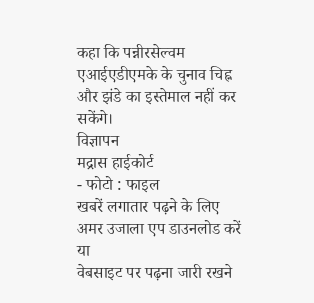कहा कि पन्नीरसेल्वम एआईएडीएमके के चुनाव चिह्न और झंडे का इस्तेमाल नहीं कर सकेंगे।
विज्ञापन
मद्रास हाईकोर्ट
- फोटो : फाइल
खबरें लगातार पढ़ने के लिए अमर उजाला एप डाउनलोड करें
या
वेबसाइट पर पढ़ना जारी रखने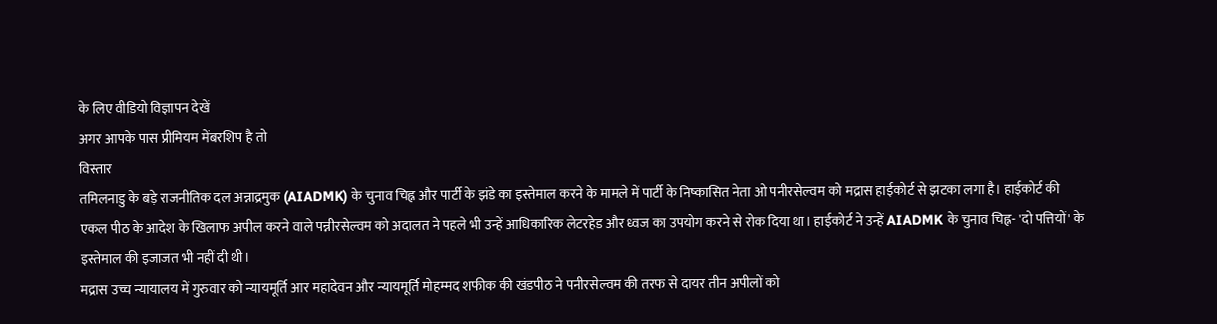के लिए वीडियो विज्ञापन देखें
अगर आपके पास प्रीमियम मेंबरशिप है तो
विस्तार
तमिलनाडु के बड़े राजनीतिक दल अन्नाद्रमुक (AIADMK) के चुनाव चिह्न और पार्टी के झंडे का इस्तेमाल करने के मामले में पार्टी के निष्कासित नेता ओ पनीरसेल्वम को मद्रास हाईकोर्ट से झटका लगा है। हाईकोर्ट की एकल पीठ के आदेश के खिलाफ अपील करने वाले पन्नीरसेल्वम को अदालत ने पहले भी उन्हें आधिकारिक लेटरहेड और ध्वज का उपयोग करने से रोक दिया था। हाईकोर्ट ने उन्हें AIADMK के चुनाव चिह्न- 'दो पत्तियों' के इस्तेमाल की इजाजत भी नहीं दी थी।
मद्रास उच्च न्यायालय में गुरुवार को न्यायमूर्ति आर महादेवन और न्यायमूर्ति मोहम्मद शफीक की खंडपीठ ने पनीरसेल्वम की तरफ से दायर तीन अपीलों को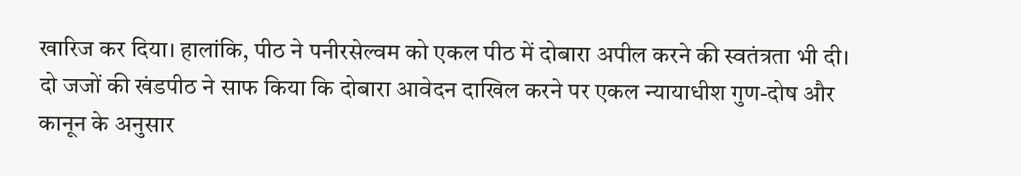खारिज कर दिया। हालांकि, पीठ ने पनीरसेल्वम को एकल पीठ में दोबारा अपील करने की स्वतंत्रता भी दी। दो जजों की खंडपीठ ने साफ किया कि दोबारा आवेदन दाखिल करने पर एकल न्यायाधीश गुण-दोष और कानून के अनुसार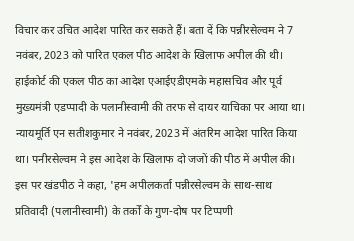विचार कर उचित आदेश पारित कर सकते हैं। बता दें कि पन्नीरसेल्वम ने 7 नवंबर, 2023 को पारित एकल पीठ आदेश के खिलाफ अपील की थी।
हाईकोर्ट की एकल पीठ का आदेश एआईएडीएमके महासचिव और पूर्व मुख्यमंत्री एडप्पादी के पलानीस्वामी की तरफ से दायर याचिका पर आया था। न्यायमूर्ति एन सतीशकुमार ने नवंबर, 2023 में अंतरिम आदेश पारित किया था। पनीरसेल्वम ने इस आदेश के खिलाफ दो जजों की पीठ में अपील की। इस पर खंडपीठ ने कहा, 'हम अपीलकर्ता पन्नीरसेल्वम के साथ-साथ प्रतिवादी (पलानीस्वामी) के तर्कों के गुण-दोष पर टिप्पणी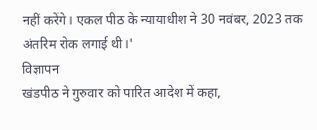नहीं करेंगे। एकल पीठ के न्यायाधीश ने 30 नवंबर, 2023 तक अंतरिम रोक लगाई थी।'
विज्ञापन
खंडपीठ ने गुरुवार को पारित आदेश में कहा,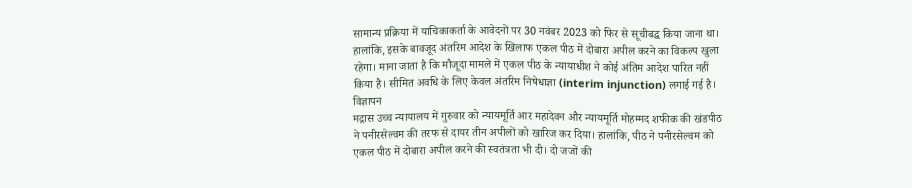सामान्य प्रक्रिया में याचिकाकर्ता के आवेदनों पर 30 नवंबर 2023 को फिर से सूचीबद्ध किया जाना था। हालांकि, इसके बावजूद अंतरिम आदेश के खिलाफ एकल पीठ में दोबारा अपील करने का विकल्प खुला रहेगा। माना जाता है कि मौजूदा मामले में एकल पीठ के न्यायाधीश ने कोई अंतिम आदेश पारित नहीं किया है। सीमित अवधि के लिए केवल अंतरिम निषेधाज्ञा (interim injunction) लगाई गई है।
विज्ञापन
मद्रास उच्च न्यायालय में गुरुवार को न्यायमूर्ति आर महादेवन और न्यायमूर्ति मोहम्मद शफीक की खंडपीठ ने पनीरसेल्वम की तरफ से दायर तीन अपीलों को खारिज कर दिया। हालांकि, पीठ ने पनीरसेल्वम को एकल पीठ में दोबारा अपील करने की स्वतंत्रता भी दी। दो जजों की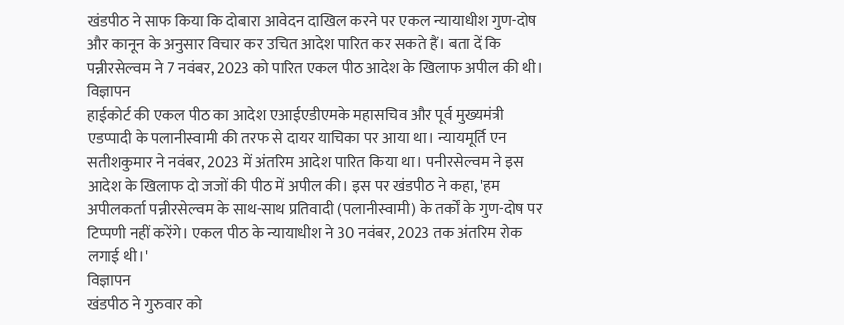खंडपीठ ने साफ किया कि दोबारा आवेदन दाखिल करने पर एकल न्यायाधीश गुण-दोष और कानून के अनुसार विचार कर उचित आदेश पारित कर सकते हैं। बता दें कि पन्नीरसेल्वम ने 7 नवंबर, 2023 को पारित एकल पीठ आदेश के खिलाफ अपील की थी।
विज्ञापन
हाईकोर्ट की एकल पीठ का आदेश एआईएडीएमके महासचिव और पूर्व मुख्यमंत्री एडप्पादी के पलानीस्वामी की तरफ से दायर याचिका पर आया था। न्यायमूर्ति एन सतीशकुमार ने नवंबर, 2023 में अंतरिम आदेश पारित किया था। पनीरसेल्वम ने इस आदेश के खिलाफ दो जजों की पीठ में अपील की। इस पर खंडपीठ ने कहा, 'हम अपीलकर्ता पन्नीरसेल्वम के साथ-साथ प्रतिवादी (पलानीस्वामी) के तर्कों के गुण-दोष पर टिप्पणी नहीं करेंगे। एकल पीठ के न्यायाधीश ने 30 नवंबर, 2023 तक अंतरिम रोक लगाई थी।'
विज्ञापन
खंडपीठ ने गुरुवार को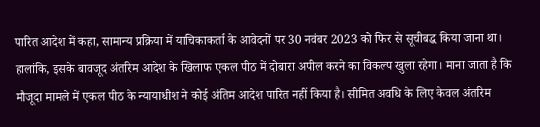पारित आदेश में कहा, सामान्य प्रक्रिया में याचिकाकर्ता के आवेदनों पर 30 नवंबर 2023 को फिर से सूचीबद्ध किया जाना था। हालांकि, इसके बावजूद अंतरिम आदेश के खिलाफ एकल पीठ में दोबारा अपील करने का विकल्प खुला रहेगा। माना जाता है कि मौजूदा मामले में एकल पीठ के न्यायाधीश ने कोई अंतिम आदेश पारित नहीं किया है। सीमित अवधि के लिए केवल अंतरिम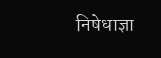निषेधाज्ञा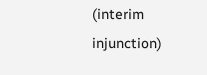(interim injunction)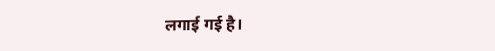लगाई गई है।